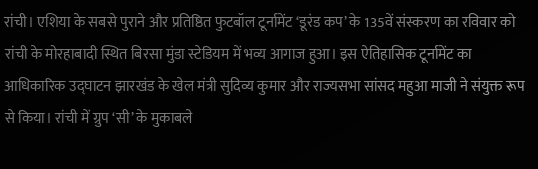रांची। एशिया के सबसे पुराने और प्रतिष्ठित फुटबॉल टूर्नामेंट ‘डूरंड कप’ के 135वें संस्करण का रविवार को रांची के मोरहाबादी स्थित बिरसा मुंडा स्टेडियम में भव्य आगाज हुआ। इस ऐतिहासिक टूर्नामेंट का आधिकारिक उद्घाटन झारखंड के खेल मंत्री सुदिव्य कुमार और राज्यसभा सांसद महुआ माजी ने संयुक्त रूप से किया। रांची में ग्रुप ‘सी’ के मुकाबले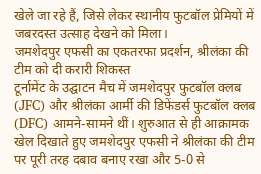खेले जा रहे हैं, जिसे लेकर स्थानीय फुटबॉल प्रेमियों में जबरदस्त उत्साह देखने को मिला।
जमशेदपुर एफसी का एकतरफा प्रदर्शन, श्रीलंका की टीम को दी करारी शिकस्त
टूर्नामेंट के उद्घाटन मैच में जमशेदपुर फुटबॉल क्लब (JFC) और श्रीलंका आर्मी की डिफेंडर्स फुटबॉल क्लब (DFC) आमने-सामने थीं। शुरुआत से ही आक्रामक खेल दिखाते हुए जमशेदपुर एफसी ने श्रीलंका की टीम पर पूरी तरह दबाव बनाए रखा और 5-0 से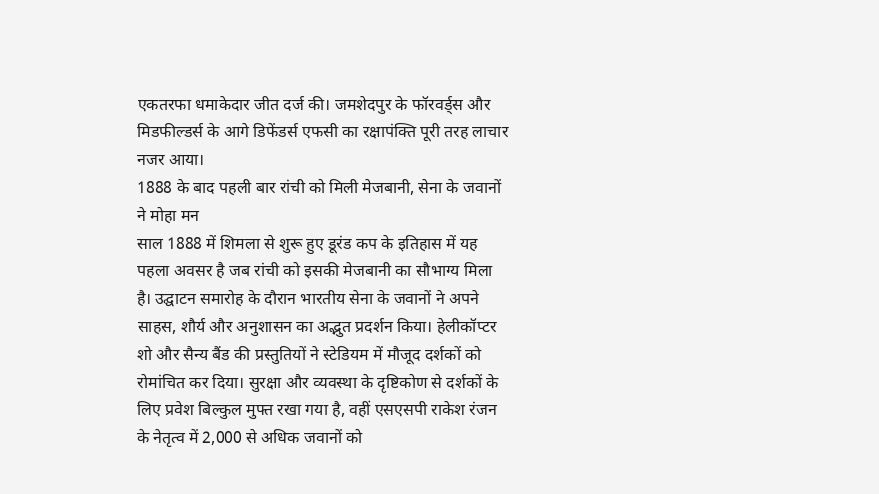एकतरफा धमाकेदार जीत दर्ज की। जमशेदपुर के फॉरवर्ड्स और मिडफील्डर्स के आगे डिफेंडर्स एफसी का रक्षापंक्ति पूरी तरह लाचार नजर आया।
1888 के बाद पहली बार रांची को मिली मेजबानी, सेना के जवानों ने मोहा मन
साल 1888 में शिमला से शुरू हुए डूरंड कप के इतिहास में यह पहला अवसर है जब रांची को इसकी मेजबानी का सौभाग्य मिला है। उद्घाटन समारोह के दौरान भारतीय सेना के जवानों ने अपने साहस, शौर्य और अनुशासन का अद्भुत प्रदर्शन किया। हेलीकॉप्टर शो और सैन्य बैंड की प्रस्तुतियों ने स्टेडियम में मौजूद दर्शकों को रोमांचित कर दिया। सुरक्षा और व्यवस्था के दृष्टिकोण से दर्शकों के लिए प्रवेश बिल्कुल मुफ्त रखा गया है, वहीं एसएसपी राकेश रंजन के नेतृत्व में 2,000 से अधिक जवानों को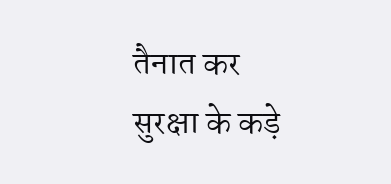तैनात कर सुरक्षा के कड़े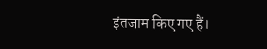इंतजाम किए गए हैं।